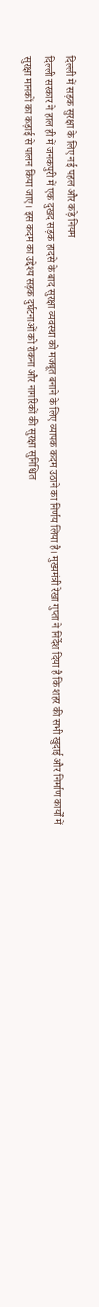दिल्ली में सड़क सुरक्षा के लिए नई पहल और कड़े नियम
दिल्ली सरकार ने हाल ही में जनकपुरी में एक दुखद सड़क हादसे के बाद सुरक्षा व्यवस्था को मजबूत बनाने के लिए व्यापक कदम उठाने का निर्णय लिया है। मुख्यमंत्री रेखा गुप्ता ने निर्देश दिया है कि शहर की सभी खुदाई और निर्माण कार्यों में सुरक्षा मानकों का कड़ाई से पालन किया जाए। इस कदम का उद्देश्य सड़क दुर्घटनाओं को रोकना और नागरिकों की सुरक्षा सुनिश्चित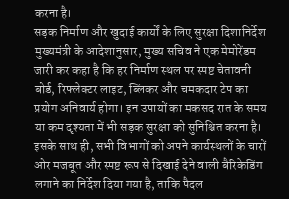करना है।
सड़क निर्माण और खुदाई कार्यों के लिए सुरक्षा दिशानिर्देश
मुख्यमंत्री के आदेशानुसार, मुख्य सचिव ने एक मेमोरेंडम जारी कर कहा है कि हर निर्माण स्थल पर स्पष्ट चेतावनी बोर्ड, रिफ्लेक्टर लाइट, ब्लिंकर और चमकदार टेप का प्रयोग अनिवार्य होगा। इन उपायों का मकसद रात के समय या कम दृश्यता में भी सड़क सुरक्षा को सुनिश्चित करना है। इसके साथ ही, सभी विभागों को अपने कार्यस्थलों के चारों ओर मजबूत और स्पष्ट रूप से दिखाई देने वाली बैरिकेडिंग लगाने का निर्देश दिया गया है, ताकि पैदल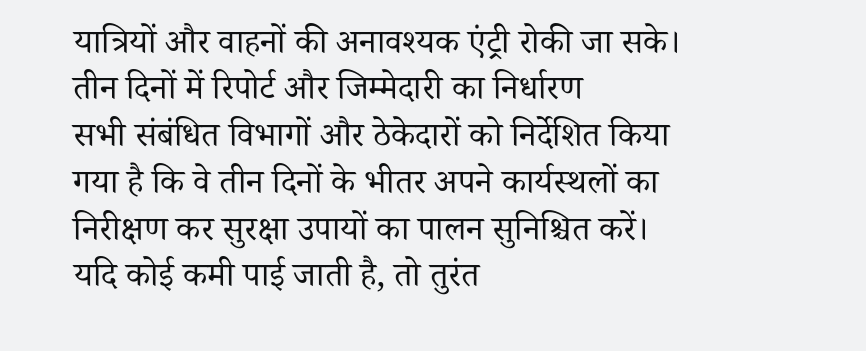यात्रियों और वाहनों की अनावश्यक एंट्री रोकी जा सके।
तीन दिनों में रिपोर्ट और जिम्मेदारी का निर्धारण
सभी संबंधित विभागों और ठेकेदारों को निर्देशित किया गया है कि वे तीन दिनों के भीतर अपने कार्यस्थलों का निरीक्षण कर सुरक्षा उपायों का पालन सुनिश्चित करें। यदि कोई कमी पाई जाती है, तो तुरंत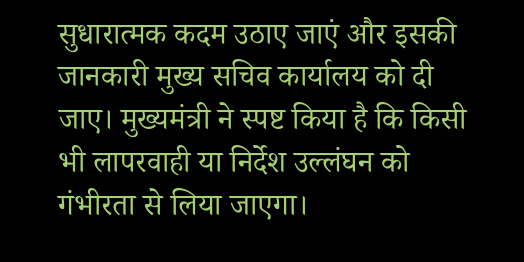सुधारात्मक कदम उठाए जाएं और इसकी जानकारी मुख्य सचिव कार्यालय को दी जाए। मुख्यमंत्री ने स्पष्ट किया है कि किसी भी लापरवाही या निर्देश उल्लंघन को गंभीरता से लिया जाएगा।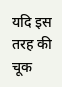यदि इस तरह की चूक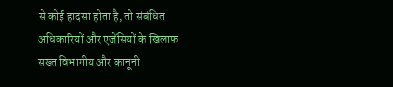से कोई हादसा होता है, तो संबंधित अधिकारियों और एजेंसियों के खिलाफ सख्त विभागीय और कानूनी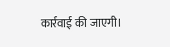कार्रवाई की जाएगी।